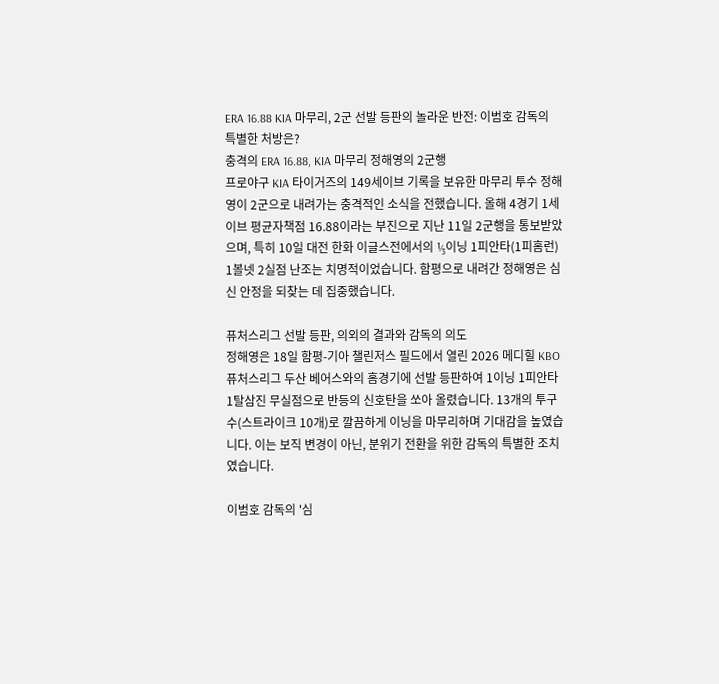ERA 16.88 KIA 마무리, 2군 선발 등판의 놀라운 반전: 이범호 감독의 특별한 처방은?
충격의 ERA 16.88, KIA 마무리 정해영의 2군행
프로야구 KIA 타이거즈의 149세이브 기록을 보유한 마무리 투수 정해영이 2군으로 내려가는 충격적인 소식을 전했습니다. 올해 4경기 1세이브 평균자책점 16.88이라는 부진으로 지난 11일 2군행을 통보받았으며, 특히 10일 대전 한화 이글스전에서의 ⅓이닝 1피안타(1피홈런) 1볼넷 2실점 난조는 치명적이었습니다. 함평으로 내려간 정해영은 심신 안정을 되찾는 데 집중했습니다.

퓨처스리그 선발 등판, 의외의 결과와 감독의 의도
정해영은 18일 함평-기아 챌린저스 필드에서 열린 2026 메디힐 KBO 퓨처스리그 두산 베어스와의 홈경기에 선발 등판하여 1이닝 1피안타 1탈삼진 무실점으로 반등의 신호탄을 쏘아 올렸습니다. 13개의 투구수(스트라이크 10개)로 깔끔하게 이닝을 마무리하며 기대감을 높였습니다. 이는 보직 변경이 아닌, 분위기 전환을 위한 감독의 특별한 조치였습니다.

이범호 감독의 '심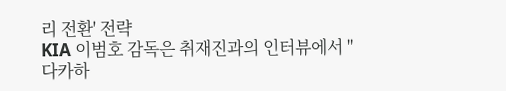리 전환' 전략
KIA 이범호 감독은 취재진과의 인터뷰에서 "다카하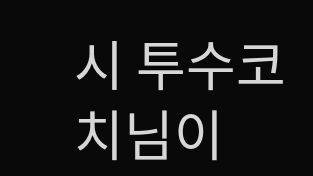시 투수코치님이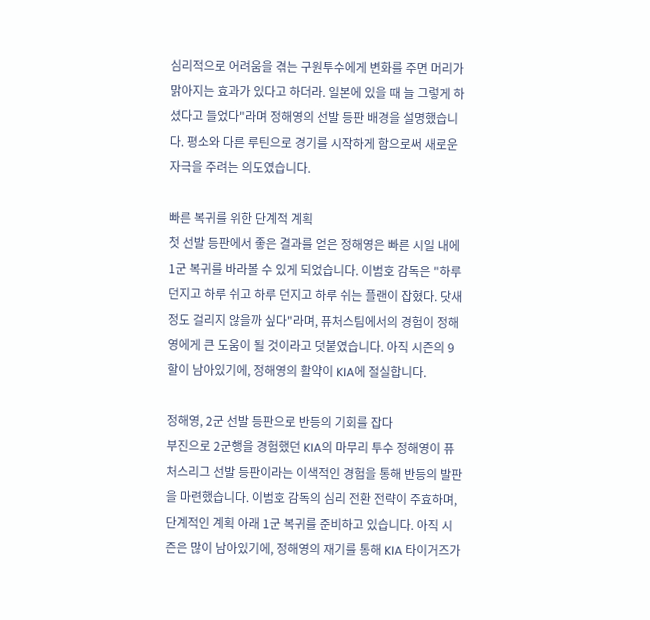심리적으로 어려움을 겪는 구원투수에게 변화를 주면 머리가 맑아지는 효과가 있다고 하더라. 일본에 있을 때 늘 그렇게 하셨다고 들었다"라며 정해영의 선발 등판 배경을 설명했습니다. 평소와 다른 루틴으로 경기를 시작하게 함으로써 새로운 자극을 주려는 의도였습니다.

빠른 복귀를 위한 단계적 계획
첫 선발 등판에서 좋은 결과를 얻은 정해영은 빠른 시일 내에 1군 복귀를 바라볼 수 있게 되었습니다. 이범호 감독은 "하루 던지고 하루 쉬고 하루 던지고 하루 쉬는 플랜이 잡혔다. 닷새 정도 걸리지 않을까 싶다"라며, 퓨처스팀에서의 경험이 정해영에게 큰 도움이 될 것이라고 덧붙였습니다. 아직 시즌의 9할이 남아있기에, 정해영의 활약이 KIA에 절실합니다.

정해영, 2군 선발 등판으로 반등의 기회를 잡다
부진으로 2군행을 경험했던 KIA의 마무리 투수 정해영이 퓨처스리그 선발 등판이라는 이색적인 경험을 통해 반등의 발판을 마련했습니다. 이범호 감독의 심리 전환 전략이 주효하며, 단계적인 계획 아래 1군 복귀를 준비하고 있습니다. 아직 시즌은 많이 남아있기에, 정해영의 재기를 통해 KIA 타이거즈가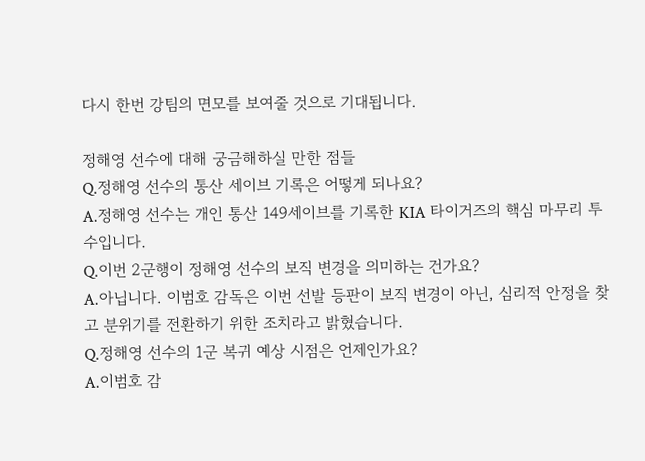다시 한번 강팀의 면모를 보여줄 것으로 기대됩니다.

정해영 선수에 대해 궁금해하실 만한 점들
Q.정해영 선수의 통산 세이브 기록은 어떻게 되나요?
A.정해영 선수는 개인 통산 149세이브를 기록한 KIA 타이거즈의 핵심 마무리 투수입니다.
Q.이번 2군행이 정해영 선수의 보직 변경을 의미하는 건가요?
A.아닙니다. 이범호 감독은 이번 선발 등판이 보직 변경이 아닌, 심리적 안정을 찾고 분위기를 전환하기 위한 조치라고 밝혔습니다.
Q.정해영 선수의 1군 복귀 예상 시점은 언제인가요?
A.이범호 감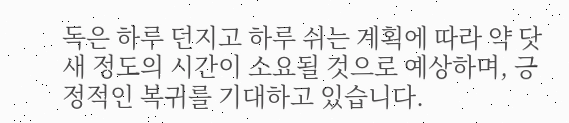독은 하루 던지고 하루 쉬는 계획에 따라 약 닷새 정도의 시간이 소요될 것으로 예상하며, 긍정적인 복귀를 기대하고 있습니다.